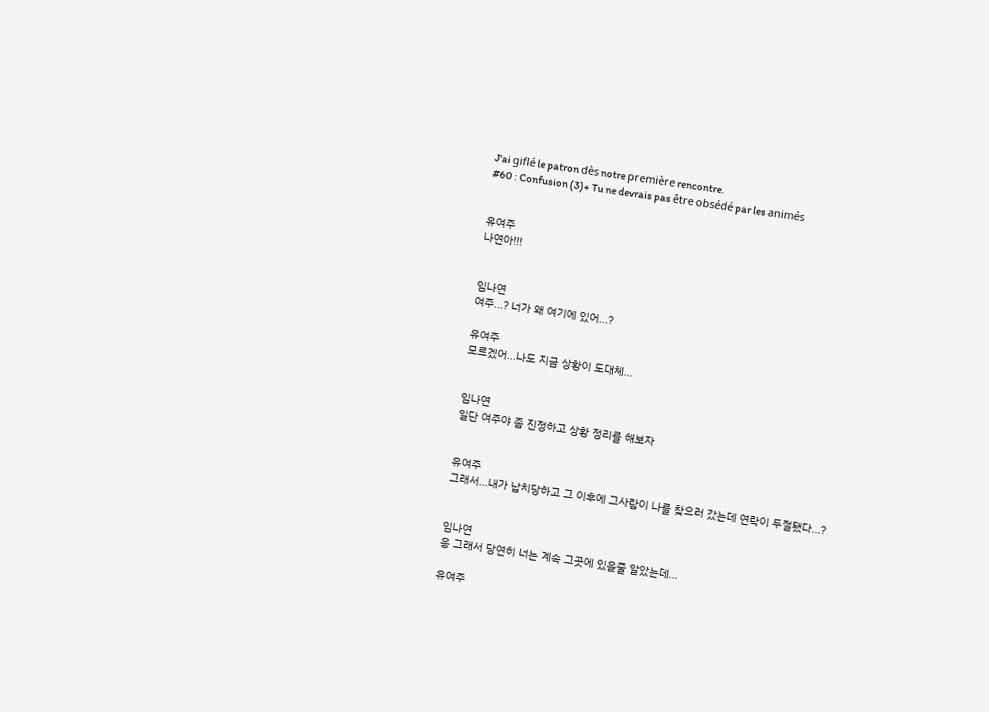J'ai giflé le patron dès notre première rencontre.
#60 : Confusion (3)+ Tu ne devrais pas être obsédé par les animés


유여주
나연아!!!


임나연
여주...? 너가 왜 여기에 있어...?

유여주
모르겠어...나도 지금 상황이 도대체...


임나연
일단 여주야 좀 진정하고 상황 정리를 해보자


유여주
그래서...내가 납치당하고 그 이후에 그사람이 나를 찾으러 갔는데 연락이 두절됐다...?


임나연
응 그래서 당연히 너는 계속 그곳에 있을줄 알았는데...

유여주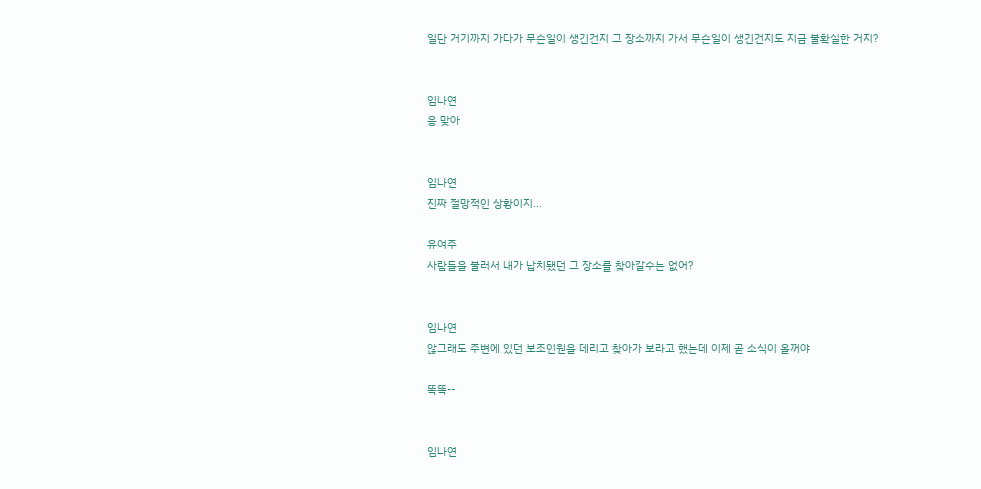일단 거기까지 가다가 무슨일이 생긴건지 그 장소까지 가서 무슨일이 생긴건지도 지금 불확실한 거지?


임나연
응 맞아


임나연
진짜 절망적인 상황이지...

유여주
사람들을 불러서 내가 납치됐던 그 장소를 찾아갈수는 없어?


임나연
않그래도 주변에 있던 보조인원을 데리고 찾아가 보라고 했는데 이제 곧 소식이 올꺼야

똑똑--


임나연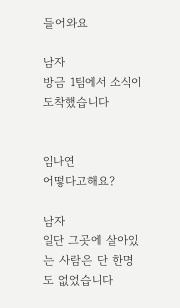들어와요

남자
방금 1팀에서 소식이 도착했습니다


임나연
어떻다고해요?

남자
일단 그곳에 살아있는 사람은 단 한명도 없었습니다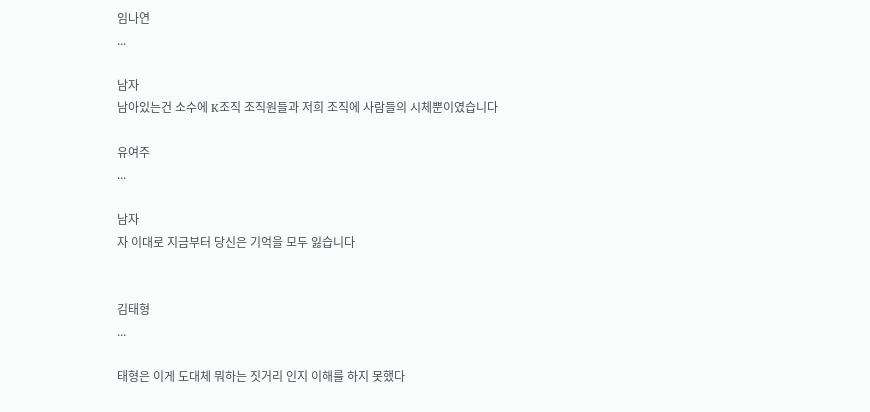임나연
...

남자
남아있는건 소수에 K조직 조직원들과 저희 조직에 사람들의 시체뿐이였습니다

유여주
...

남자
자 이대로 지금부터 당신은 기억을 모두 잃습니다


김태형
...

태형은 이게 도대체 뭐하는 짓거리 인지 이해를 하지 못했다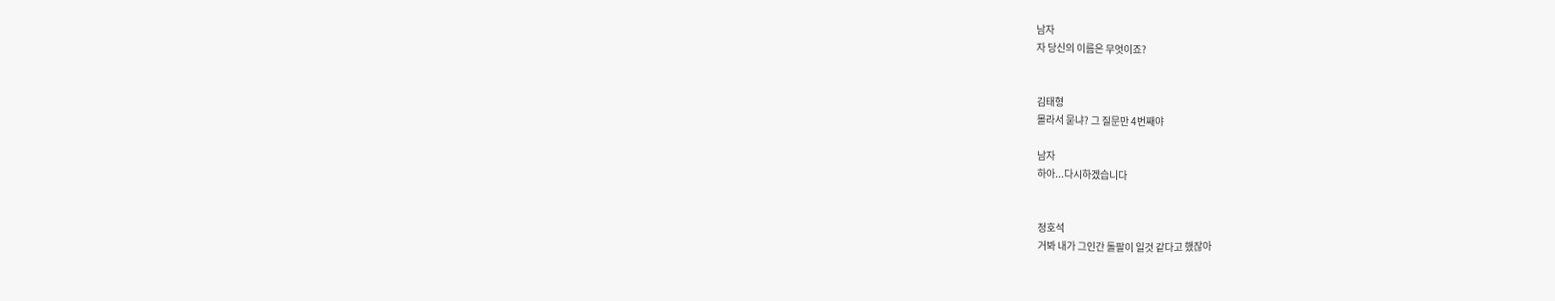남자
자 당신의 이름은 무엇이죠?


김태형
몰라서 묻냐? 그 질문만 4번째야

남자
하아...다시하겠습니다


정호석
거봐 내가 그인간 돌팔이 일것 같다고 했잖아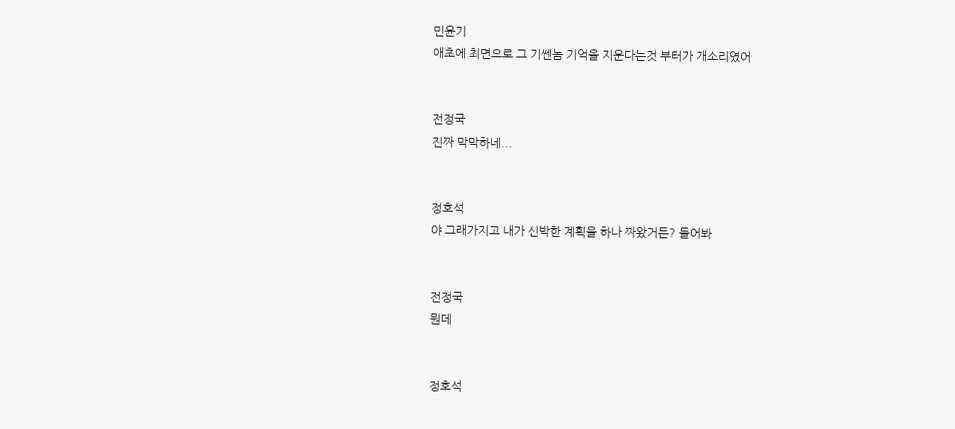민윤기
애초에 최면으로 그 기쎈놈 기억을 지운다는것 부터가 개소리였어


전정국
진짜 막막하네...


정호석
야 그래가지고 내가 신박한 계획을 하나 짜왔거든? 들어봐


전정국
뭔데


정호석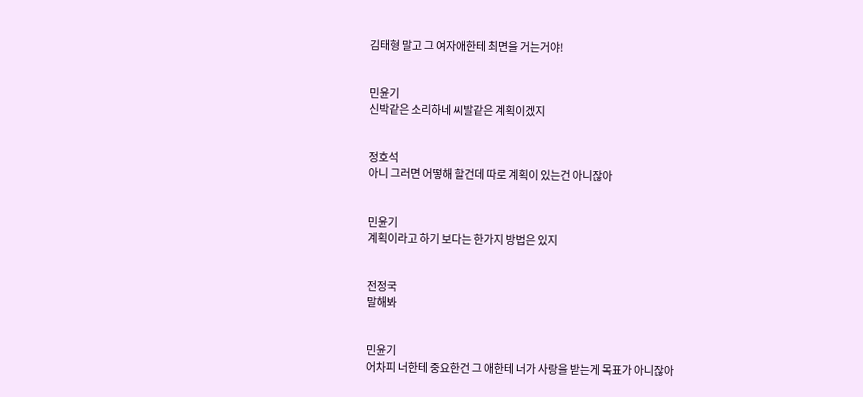김태형 말고 그 여자애한테 최면을 거는거야!


민윤기
신박같은 소리하네 씨발같은 계획이겠지


정호석
아니 그러면 어떻해 할건데 따로 계획이 있는건 아니잖아


민윤기
계획이라고 하기 보다는 한가지 방법은 있지


전정국
말해봐


민윤기
어차피 너한테 중요한건 그 애한테 너가 사랑을 받는게 목표가 아니잖아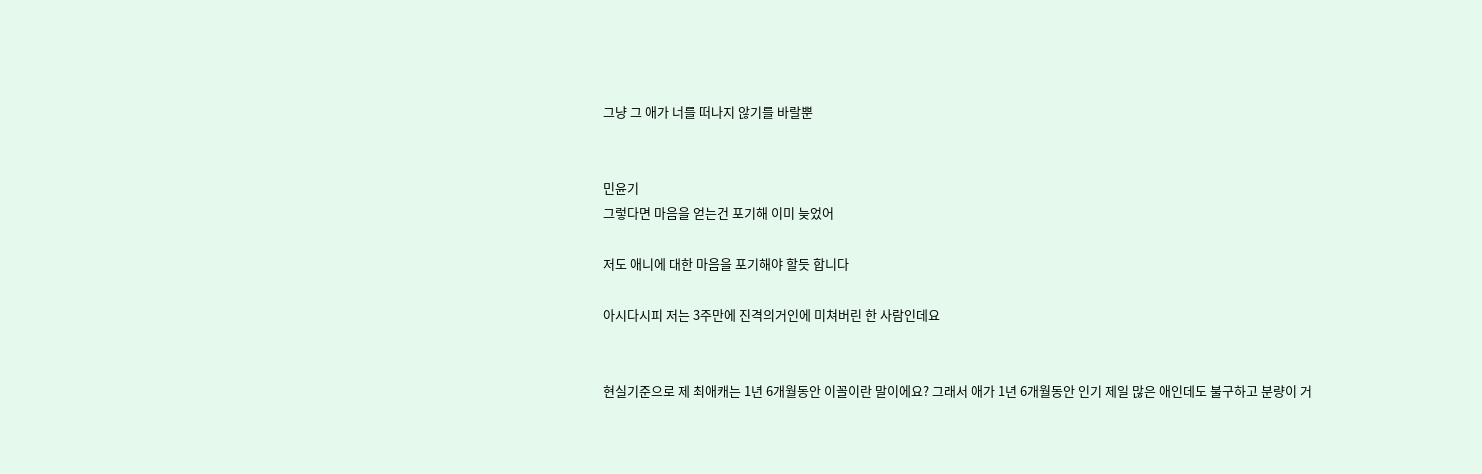그냥 그 애가 너를 떠나지 않기를 바랄뿐


민윤기
그렇다면 마음을 얻는건 포기해 이미 늦었어

저도 애니에 대한 마음을 포기해야 할듯 합니다

아시다시피 저는 3주만에 진격의거인에 미쳐버린 한 사람인데요


현실기준으로 제 최애캐는 1년 6개월동안 이꼴이란 말이에요? 그래서 애가 1년 6개월동안 인기 제일 많은 애인데도 불구하고 분량이 거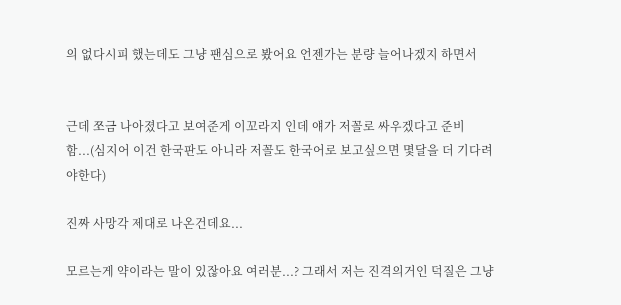의 없다시피 했는데도 그냥 팬심으로 봤어요 언젠가는 분량 늘어나겠지 하면서


근데 쪼금 나아졌다고 보여준게 이꼬라지 인데 얘가 저꼴로 싸우겠다고 준비함...(심지어 이건 한국판도 아니라 저꼴도 한국어로 보고싶으면 몇달을 더 기다려야한다)

진짜 사망각 제대로 나온건데요...

모르는게 약이라는 말이 있잖아요 여러분...? 그래서 저는 진격의거인 덕질은 그냥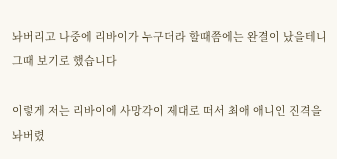놔버리고 나중에 리바이가 누구더라 할때쯤에는 완결이 났을테니 그때 보기로 했습니다

이렇게 저는 리바이에 사망각이 제대로 떠서 최애 애니인 진격을 놔버렸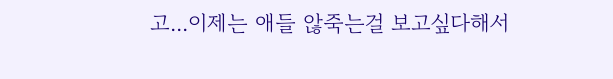고...이제는 애들 않죽는걸 보고싶다해서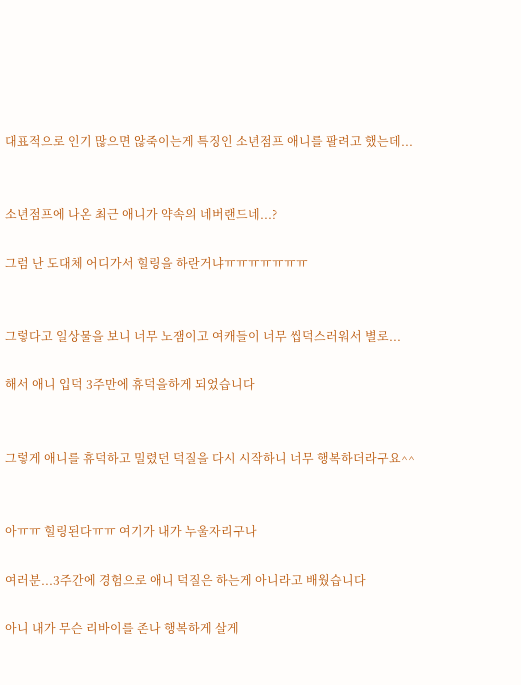대표적으로 인기 많으면 않죽이는게 특징인 소년점프 애니를 팔려고 했는데...


소년점프에 나온 최근 애니가 약속의 네버랜드네...?

그럼 난 도대체 어디가서 힐링을 하란거냐ㅠㅠㅠㅠㅠㅠㅠ


그렇다고 일상물을 보니 너무 노잼이고 여캐들이 너무 씹덕스러워서 별로...

해서 애니 입덕 3주만에 휴덕을하게 되었습니다


그렇게 애니를 휴덕하고 밀렸던 덕질을 다시 시작하니 너무 행복하더라구요^^


아ㅠㅠ 힐링된다ㅠㅠ 여기가 내가 누울자리구나

여러분...3주간에 경험으로 애니 덕질은 하는게 아니라고 배웠습니다

아니 내가 무슨 리바이를 존나 행복하게 살게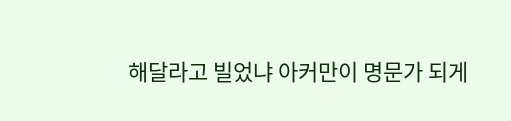해달라고 빌었냐 아커만이 명문가 되게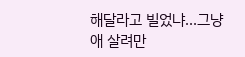해달라고 빌었냐...그냥 애 살려만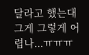달라고 했는대 그게 그렇게 어렵나...ㅠㅠㅠ